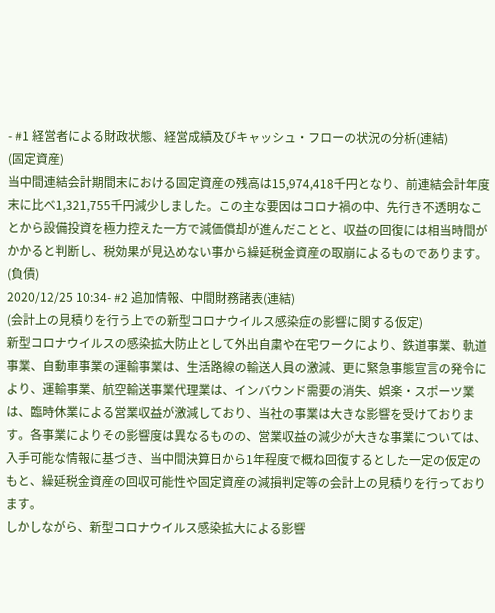- #1 経営者による財政状態、経営成績及びキャッシュ・フローの状況の分析(連結)
(固定資産)
当中間連結会計期間末における固定資産の残高は15,974,418千円となり、前連結会計年度末に比べ1,321,755千円減少しました。この主な要因はコロナ禍の中、先行き不透明なことから設備投資を極力控えた一方で減価償却が進んだことと、収益の回復には相当時間がかかると判断し、税効果が見込めない事から繰延税金資産の取崩によるものであります。
(負債)
2020/12/25 10:34- #2 追加情報、中間財務諸表(連結)
(会計上の見積りを行う上での新型コロナウイルス感染症の影響に関する仮定)
新型コロナウイルスの感染拡大防止として外出自粛や在宅ワークにより、鉄道事業、軌道事業、自動車事業の運輸事業は、生活路線の輸送人員の激減、更に緊急事態宣言の発令により、運輸事業、航空輸送事業代理業は、インバウンド需要の消失、娯楽・スポーツ業は、臨時休業による営業収益が激減しており、当社の事業は大きな影響を受けております。各事業によりその影響度は異なるものの、営業収益の減少が大きな事業については、入手可能な情報に基づき、当中間決算日から1年程度で概ね回復するとした一定の仮定のもと、繰延税金資産の回収可能性や固定資産の減損判定等の会計上の見積りを行っております。
しかしながら、新型コロナウイルス感染拡大による影響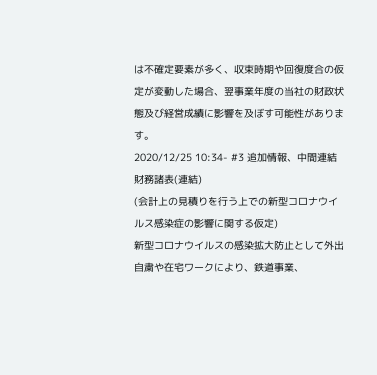は不確定要素が多く、収束時期や回復度合の仮定が変動した場合、翌事業年度の当社の財政状態及び経営成績に影響を及ぼす可能性があります。
2020/12/25 10:34- #3 追加情報、中間連結財務諸表(連結)
(会計上の見積りを行う上での新型コロナウイルス感染症の影響に関する仮定)
新型コロナウイルスの感染拡大防止として外出自粛や在宅ワークにより、鉄道事業、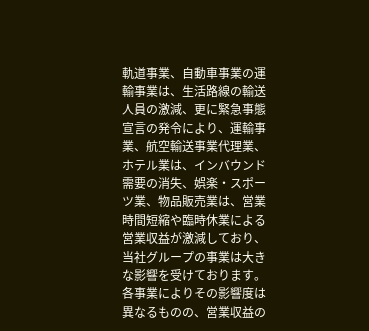軌道事業、自動車事業の運輸事業は、生活路線の輸送人員の激減、更に緊急事態宣言の発令により、運輸事業、航空輸送事業代理業、ホテル業は、インバウンド需要の消失、娯楽・スポーツ業、物品販売業は、営業時間短縮や臨時休業による営業収益が激減しており、当社グループの事業は大きな影響を受けております。各事業によりその影響度は異なるものの、営業収益の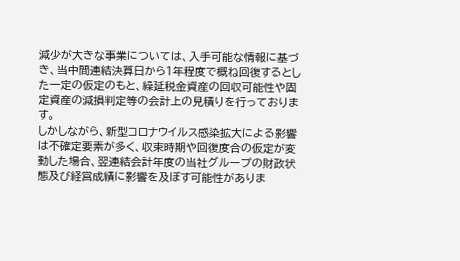減少が大きな事業については、入手可能な情報に基づき、当中間連結決算日から1年程度で概ね回復するとした一定の仮定のもと、繰延税金資産の回収可能性や固定資産の減損判定等の会計上の見積りを行っております。
しかしながら、新型コロナウイルス感染拡大による影響は不確定要素が多く、収束時期や回復度合の仮定が変動した場合、翌連結会計年度の当社グループの財政状態及び経営成績に影響を及ぼす可能性がありま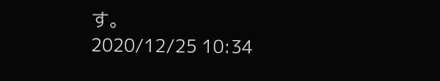す。
2020/12/25 10:34